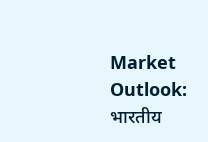Market Outlook: भारतीय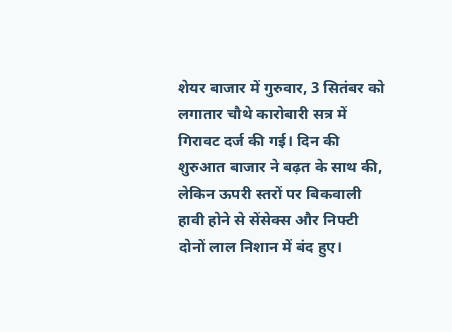शेयर बाजार में गुरुवार, 3 सितंबर को लगातार चौथे कारोबारी सत्र में गिरावट दर्ज की गई। दिन की शुरुआत बाजार ने बढ़त के साथ की, लेकिन ऊपरी स्तरों पर बिकवाली हावी होने से सेंसेक्स और निफ्टी दोनों लाल निशान में बंद हुए।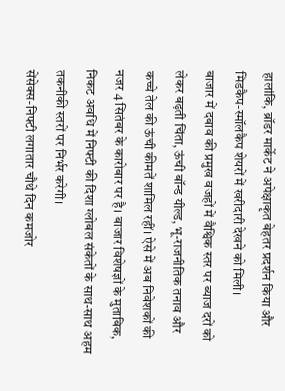हालांकि, ब्रॉडर मार्केट ने अपेक्षाकृत बेहतर प्रदर्शन किया और मिडकैप-स्मॉलकैप शेयरों में खरीदारी देखने को मिली।
बाजार में दबाव की प्रमुख वजहों में वैश्विक स्तर पर ब्याज दरों को लेकर बढ़ती चिंता, ऊंची बॉन्ड यील्ड, भू-राजनीतिक तनाव और कच्चे तेल की ऊंची कीमतें शामिल रहीं। ऐसे में अब निवेशकों की नजर 4 सितंबर के कारोबार पर है। बाजार विशेषज्ञों के मुताबिक, निकट अवधि में निफ्टी की दिशा ग्लोबल संकेतों के साथ-साथ अहम तकनीकी स्तरों पर निर्भर करेगी।
सेंसेक्स-निफ्टी लगातार चौथे दिन कमजोर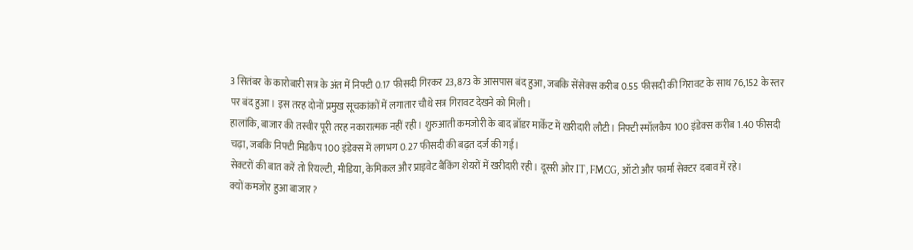3 सितंबर के कारोबारी सत्र के अंत में निफ्टी 0.17 फीसदी गिरकर 23,873 के आसपास बंद हुआ, जबकि सेंसेक्स करीब 0.55 फीसदी की गिरावट के साथ 76,152 के स्तर पर बंद हुआ। इस तरह दोनों प्रमुख सूचकांकों में लगातार चौथे सत्र गिरावट देखने को मिली।
हालांकि, बाजार की तस्वीर पूरी तरह नकारात्मक नहीं रही। शुरुआती कमजोरी के बाद ब्रॉडर मार्केट में खरीदारी लौटी। निफ्टी स्मॉलकैप 100 इंडेक्स करीब 1.40 फीसदी चढ़ा, जबकि निफ्टी मिडकैप 100 इंडेक्स में लगभग 0.27 फीसदी की बढ़त दर्ज की गई।
सेक्टरों की बात करें तो रियल्टी, मीडिया, केमिकल और प्राइवेट बैंकिंग शेयरों में खरीदारी रही। दूसरी ओर IT, FMCG, ऑटो और फार्मा सेक्टर दबाव में रहे।
क्यों कमजोर हुआ बाजार?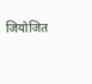जियोजित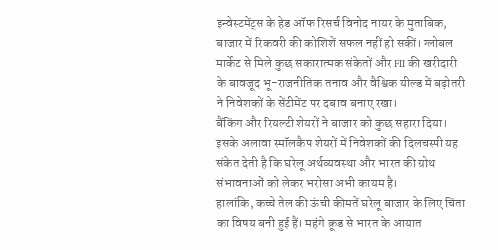इन्वेस्टमेंट्स के हेड ऑफ रिसर्च विनोद नायर के मुताबिक, बाजार में रिकवरी की कोशिशें सफल नहीं हो सकीं। ग्लोबल मार्केट से मिले कुछ सकारात्मक संकेतों और FII की खरीदारी के बावजूद भू-राजनीतिक तनाव और वैश्विक यील्ड में बढ़ोतरी ने निवेशकों के सेंटीमेंट पर दबाव बनाए रखा।
बैंकिंग और रियल्टी शेयरों ने बाजार को कुछ सहारा दिया। इसके अलावा स्मॉलकैप शेयरों में निवेशकों की दिलचस्पी यह संकेत देती है कि घरेलू अर्थव्यवस्था और भारत की ग्रोथ संभावनाओं को लेकर भरोसा अभी कायम है।
हालांकि, कच्चे तेल की ऊंची कीमतें घरेलू बाजार के लिए चिंता का विषय बनी हुई हैं। महंगे क्रूड से भारत के आयात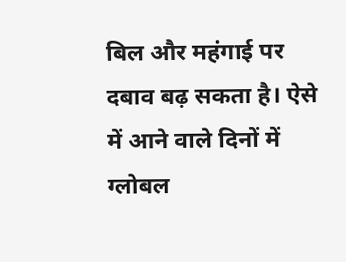बिल और महंगाई पर दबाव बढ़ सकता है। ऐसे में आने वाले दिनों में ग्लोबल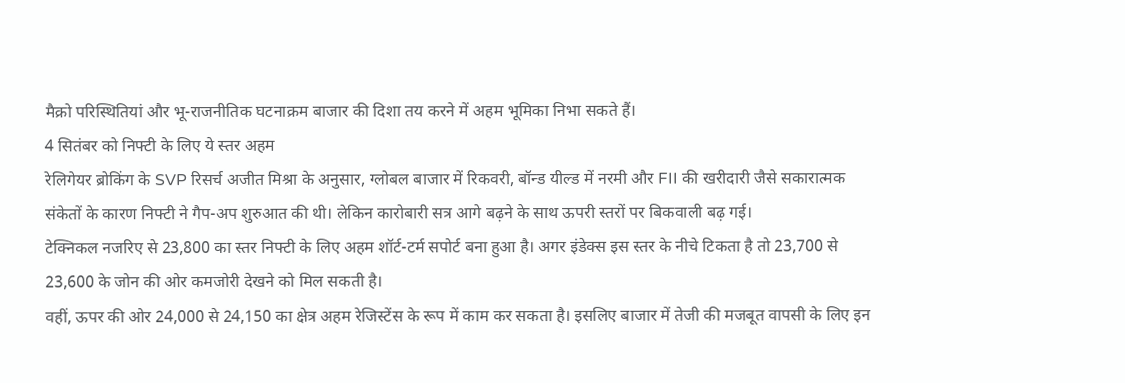मैक्रो परिस्थितियां और भू-राजनीतिक घटनाक्रम बाजार की दिशा तय करने में अहम भूमिका निभा सकते हैं।
4 सितंबर को निफ्टी के लिए ये स्तर अहम
रेलिगेयर ब्रोकिंग के SVP रिसर्च अजीत मिश्रा के अनुसार, ग्लोबल बाजार में रिकवरी, बॉन्ड यील्ड में नरमी और FII की खरीदारी जैसे सकारात्मक संकेतों के कारण निफ्टी ने गैप-अप शुरुआत की थी। लेकिन कारोबारी सत्र आगे बढ़ने के साथ ऊपरी स्तरों पर बिकवाली बढ़ गई।
टेक्निकल नजरिए से 23,800 का स्तर निफ्टी के लिए अहम शॉर्ट-टर्म सपोर्ट बना हुआ है। अगर इंडेक्स इस स्तर के नीचे टिकता है तो 23,700 से 23,600 के जोन की ओर कमजोरी देखने को मिल सकती है।
वहीं, ऊपर की ओर 24,000 से 24,150 का क्षेत्र अहम रेजिस्टेंस के रूप में काम कर सकता है। इसलिए बाजार में तेजी की मजबूत वापसी के लिए इन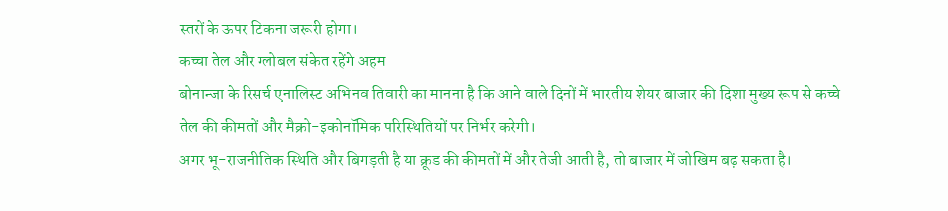स्तरों के ऊपर टिकना जरूरी होगा।
कच्चा तेल और ग्लोबल संकेत रहेंगे अहम
बोनान्जा के रिसर्च एनालिस्ट अभिनव तिवारी का मानना है कि आने वाले दिनों में भारतीय शेयर बाजार की दिशा मुख्य रूप से कच्चे तेल की कीमतों और मैक्रो-इकोनॉमिक परिस्थितियों पर निर्भर करेगी।
अगर भू-राजनीतिक स्थिति और बिगड़ती है या क्रूड की कीमतों में और तेजी आती है, तो बाजार में जोखिम बढ़ सकता है।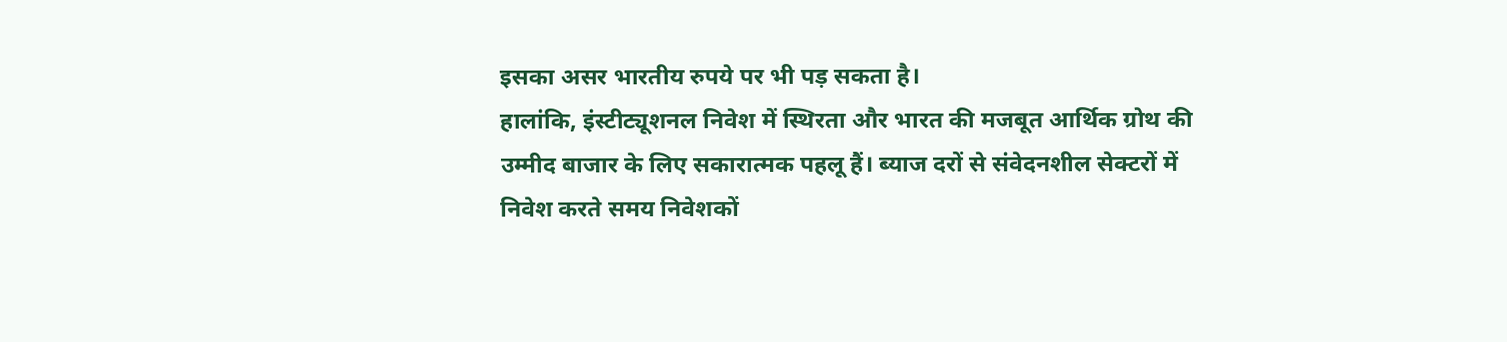इसका असर भारतीय रुपये पर भी पड़ सकता है।
हालांकि, इंस्टीट्यूशनल निवेश में स्थिरता और भारत की मजबूत आर्थिक ग्रोथ की उम्मीद बाजार के लिए सकारात्मक पहलू हैं। ब्याज दरों से संवेदनशील सेक्टरों में निवेश करते समय निवेशकों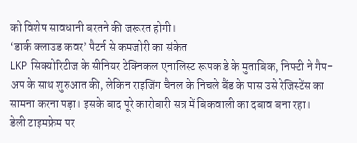को विशेष सावधानी बरतने की जरूरत होगी।
‘डार्क क्लाउड कवर’ पैटर्न से कमजोरी का संकेत
LKP सिक्योरिटीज के सीनियर टेक्निकल एनालिस्ट रूपक डे के मुताबिक, निफ्टी ने गैप-अप के साथ शुरुआत की, लेकिन राइजिंग चैनल के निचले बैंड के पास उसे रेजिस्टेंस का सामना करना पड़ा। इसके बाद पूरे कारोबारी सत्र में बिकवाली का दबाव बना रहा।
डेली टाइमफ्रेम पर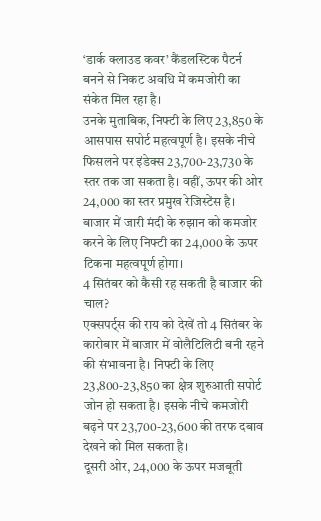‘डार्क क्लाउड कवर’ कैंडलस्टिक पैटर्न बनने से निकट अवधि में कमजोरी का संकेत मिल रहा है।
उनके मुताबिक, निफ्टी के लिए 23,850 के आसपास सपोर्ट महत्वपूर्ण है। इसके नीचे फिसलने पर इंडेक्स 23,700-23,730 के स्तर तक जा सकता है। वहीं, ऊपर की ओर 24,000 का स्तर प्रमुख रेजिस्टेंस है।
बाजार में जारी मंदी के रुझान को कमजोर करने के लिए निफ्टी का 24,000 के ऊपर टिकना महत्वपूर्ण होगा।
4 सितंबर को कैसी रह सकती है बाजार की चाल?
एक्सपर्ट्स की राय को देखें तो 4 सितंबर के कारोबार में बाजार में वोलैटिलिटी बनी रहने की संभावना है। निफ्टी के लिए 23,800-23,850 का क्षेत्र शुरुआती सपोर्ट जोन हो सकता है। इसके नीचे कमजोरी बढ़ने पर 23,700-23,600 की तरफ दबाव देखने को मिल सकता है।
दूसरी ओर, 24,000 के ऊपर मजबूती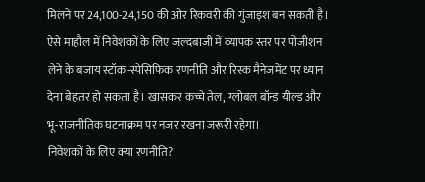मिलने पर 24,100-24,150 की ओर रिकवरी की गुंजाइश बन सकती है।
ऐसे माहौल में निवेशकों के लिए जल्दबाजी में व्यापक स्तर पर पोजीशन लेने के बजाय स्टॉक-स्पेसिफिक रणनीति और रिस्क मैनेजमेंट पर ध्यान देना बेहतर हो सकता है। खासकर कच्चे तेल, ग्लोबल बॉन्ड यील्ड और भू-राजनीतिक घटनाक्रम पर नजर रखना जरूरी रहेगा।
निवेशकों के लिए क्या रणनीति?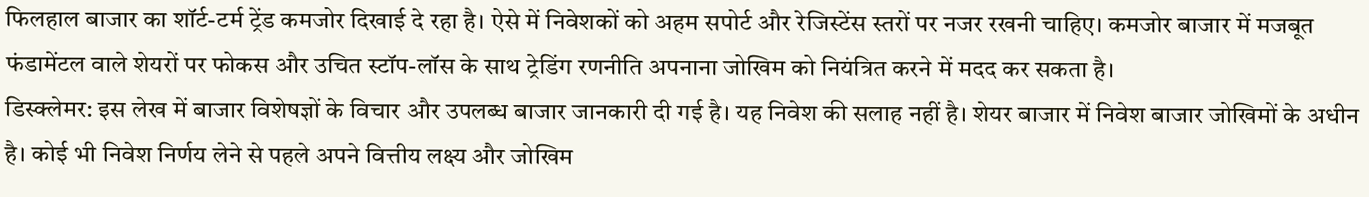फिलहाल बाजार का शॉर्ट-टर्म ट्रेंड कमजोर दिखाई दे रहा है। ऐसे में निवेशकों को अहम सपोर्ट और रेजिस्टेंस स्तरों पर नजर रखनी चाहिए। कमजोर बाजार में मजबूत फंडामेंटल वाले शेयरों पर फोकस और उचित स्टॉप-लॉस के साथ ट्रेडिंग रणनीति अपनाना जोखिम को नियंत्रित करने में मदद कर सकता है।
डिस्क्लेमर: इस लेख में बाजार विशेषज्ञों के विचार और उपलब्ध बाजार जानकारी दी गई है। यह निवेश की सलाह नहीं है। शेयर बाजार में निवेश बाजार जोखिमों के अधीन है। कोई भी निवेश निर्णय लेने से पहले अपने वित्तीय लक्ष्य और जोखिम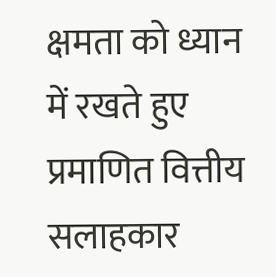क्षमता को ध्यान में रखते हुए प्रमाणित वित्तीय सलाहकार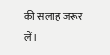की सलाह जरूर लें।